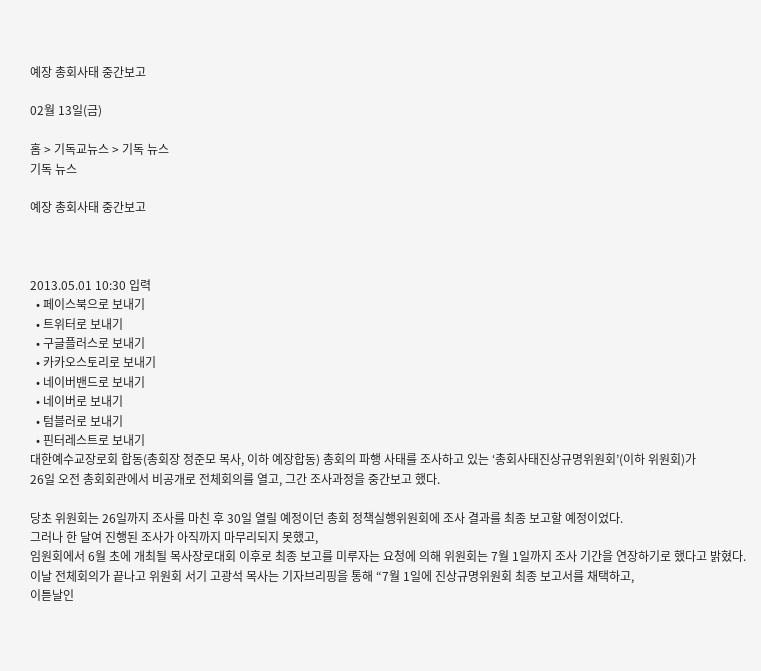예장 총회사태 중간보고

02월 13일(금)

홈 > 기독교뉴스 > 기독 뉴스
기독 뉴스

예장 총회사태 중간보고



2013.05.01 10:30 입력
  • 페이스북으로 보내기
  • 트위터로 보내기
  • 구글플러스로 보내기
  • 카카오스토리로 보내기
  • 네이버밴드로 보내기
  • 네이버로 보내기
  • 텀블러로 보내기
  • 핀터레스트로 보내기
대한예수교장로회 합동(총회장 정준모 목사, 이하 예장합동) 총회의 파행 사태를 조사하고 있는 ‘총회사태진상규명위원회’(이하 위원회)가
26일 오전 총회회관에서 비공개로 전체회의를 열고, 그간 조사과정을 중간보고 했다.

당초 위원회는 26일까지 조사를 마친 후 30일 열릴 예정이던 총회 정책실행위원회에 조사 결과를 최종 보고할 예정이었다.
그러나 한 달여 진행된 조사가 아직까지 마무리되지 못했고,
임원회에서 6월 초에 개최될 목사장로대회 이후로 최종 보고를 미루자는 요청에 의해 위원회는 7월 1일까지 조사 기간을 연장하기로 했다고 밝혔다.
이날 전체회의가 끝나고 위원회 서기 고광석 목사는 기자브리핑을 통해 “7월 1일에 진상규명위원회 최종 보고서를 채택하고,
이튿날인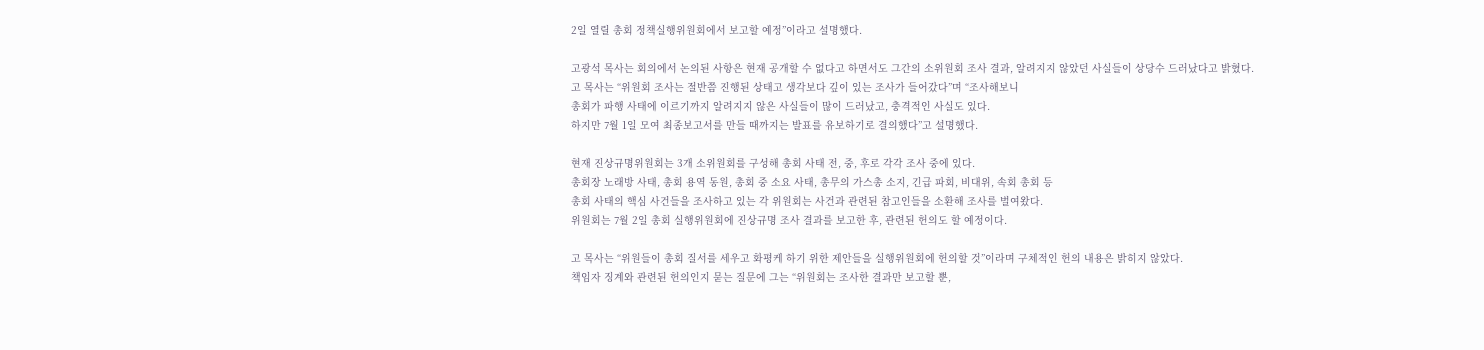2일 열릴 총회 정책실행위원회에서 보고할 예정”이라고 설명했다.

고광석 목사는 회의에서 논의된 사항은 현재 공개할 수 없다고 하면서도 그간의 소위원회 조사 결과, 알려지지 않았던 사실들이 상당수 드러났다고 밝혔다.
고 목사는 “위원회 조사는 절반쯤 진행된 상태고 생각보다 깊이 있는 조사가 들어갔다”며 “조사해보니
총회가 파행 사태에 이르기까지 알려지지 않은 사실들이 많이 드러났고, 충격적인 사실도 있다.
하지만 7월 1일 모여 최종보고서를 만들 때까지는 발표를 유보하기로 결의했다”고 설명했다.

현재 진상규명위원회는 3개 소위원회를 구성해 총회 사태 전, 중, 후로 각각 조사 중에 있다.
총회장 노래방 사태, 총회 용역 동원, 총회 중 소요 사태, 총무의 가스총 소지, 긴급 파회, 비대위, 속회 총회 등
총회 사태의 핵심 사건들을 조사하고 있는 각 위원회는 사건과 관련된 참고인들을 소환해 조사를 벌여왔다.
위원회는 7월 2일 총회 실행위원회에 진상규명 조사 결과를 보고한 후, 관련된 헌의도 할 예정이다.

고 목사는 “위원들이 총회 질서를 세우고 화평케 하기 위한 제안들을 실행위원회에 헌의할 것”이라며 구체적인 헌의 내용은 밝히지 않았다.
책임자 징계와 관련된 헌의인지 묻는 질문에 그는 “위원회는 조사한 결과만 보고할 뿐,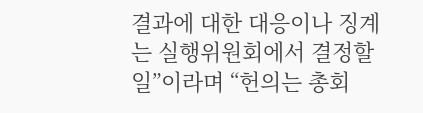결과에 대한 대응이나 징계는 실행위원회에서 결정할 일”이라며 “헌의는 총회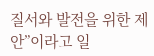질서와 발전을 위한 제안”이라고 일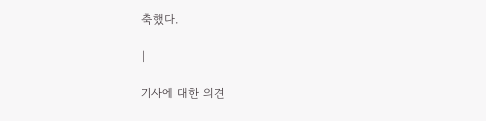축했다.

|

기사에 대한 의견